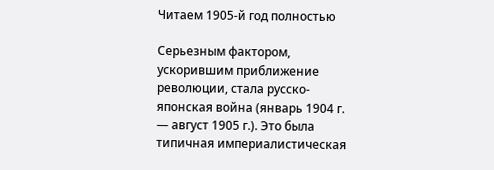Читаем 1905-й год полностью

Серьезным фактором, ускорившим приближение революции, стала русско-японская война (январь 1904 г. — август 1905 г.). Это была типичная империалистическая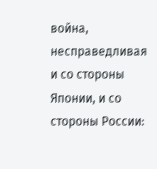война, несправедливая и со стороны Японии, и со стороны России: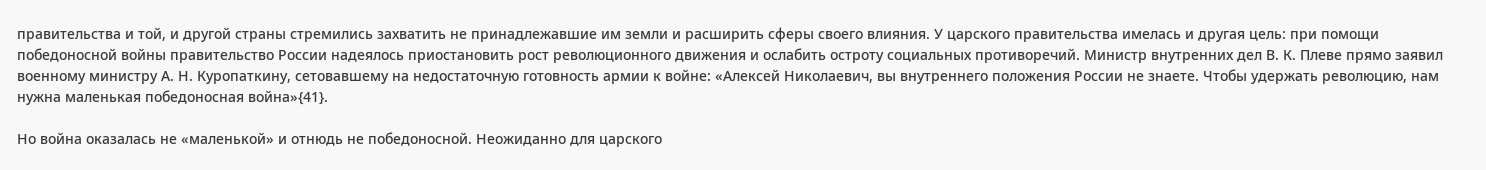правительства и той, и другой страны стремились захватить не принадлежавшие им земли и расширить сферы своего влияния. У царского правительства имелась и другая цель: при помощи победоносной войны правительство России надеялось приостановить рост революционного движения и ослабить остроту социальных противоречий. Министр внутренних дел В. К. Плеве прямо заявил военному министру А. Н. Куропаткину, сетовавшему на недостаточную готовность армии к войне: «Алексей Николаевич, вы внутреннего положения России не знаете. Чтобы удержать революцию, нам нужна маленькая победоносная война»{41}.

Но война оказалась не «маленькой» и отнюдь не победоносной. Неожиданно для царского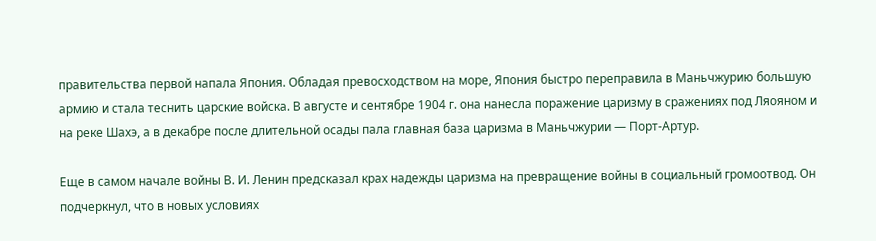правительства первой напала Япония. Обладая превосходством на море, Япония быстро переправила в Маньчжурию большую армию и стала теснить царские войска. В августе и сентябре 1904 г. она нанесла поражение царизму в сражениях под Ляояном и на реке Шахэ, а в декабре после длительной осады пала главная база царизма в Маньчжурии — Порт-Артур.

Еще в самом начале войны В. И. Ленин предсказал крах надежды царизма на превращение войны в социальный громоотвод. Он подчеркнул, что в новых условиях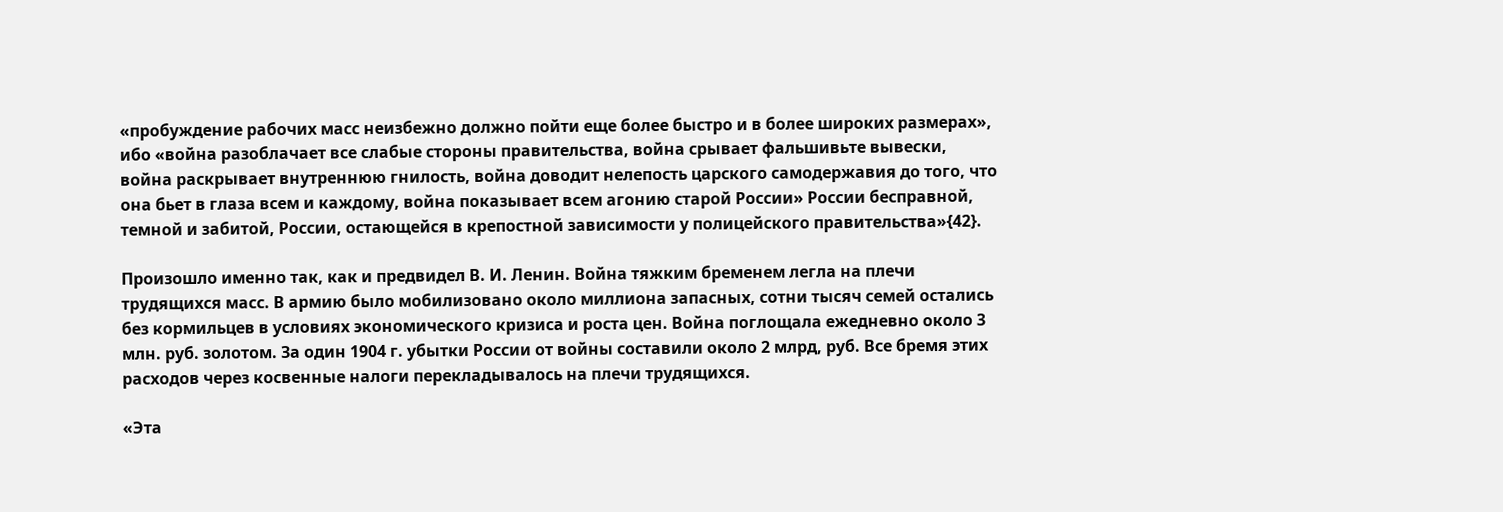«пробуждение рабочих масс неизбежно должно пойти еще более быстро и в более широких размерах», ибо «война разоблачает все слабые стороны правительства, война срывает фальшивьте вывески, война раскрывает внутреннюю гнилость, война доводит нелепость царского самодержавия до того, что она бьет в глаза всем и каждому, война показывает всем агонию старой России» России бесправной, темной и забитой, России, остающейся в крепостной зависимости у полицейского правительства»{42}.

Произошло именно так, как и предвидел В. И. Ленин. Война тяжким бременем легла на плечи трудящихся масс. В армию было мобилизовано около миллиона запасных, сотни тысяч семей остались без кормильцев в условиях экономического кризиса и роста цен. Война поглощала ежедневно около 3 млн. руб. золотом. За один 1904 г. убытки России от войны составили около 2 млрд, руб. Все бремя этих расходов через косвенные налоги перекладывалось на плечи трудящихся.

«Эта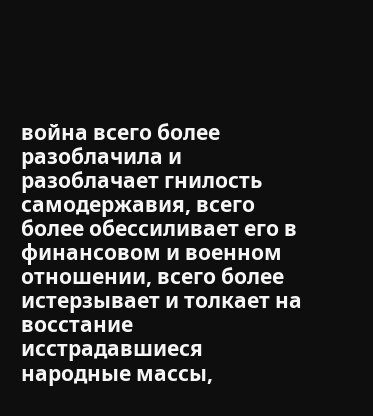война всего более разоблачила и разоблачает гнилость самодержавия, всего более обессиливает его в финансовом и военном отношении, всего более истерзывает и толкает на восстание исстрадавшиеся народные массы,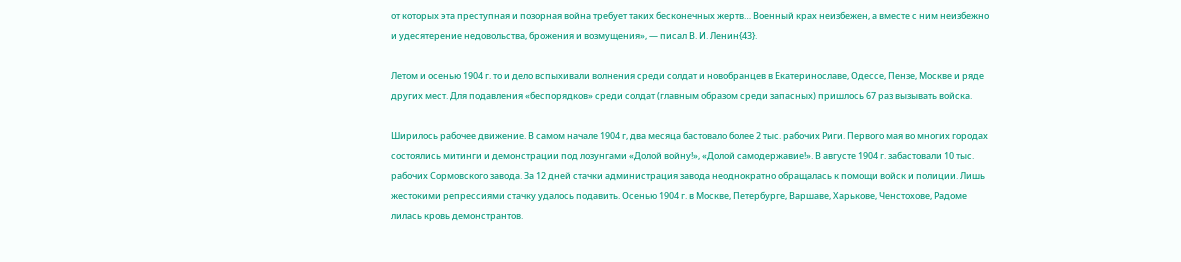от которых эта преступная и позорная война требует таких бесконечных жертв… Военный крах неизбежен, а вместе с ним неизбежно и удесятерение недовольства, брожения и возмущения», — писал В. И. Ленин{43}.

Летом и осенью 1904 г. то и дело вспыхивали волнения среди солдат и новобранцев в Екатеринославе, Одессе, Пензе, Москве и ряде других мест. Для подавления «беспорядков» среди солдат (главным образом среди запасных) пришлось 67 раз вызывать войска.

Ширилось рабочее движение. В самом начале 1904 г, два месяца бастовало более 2 тыс. рабочих Риги. Первого мая во многих городах состоялись митинги и демонстрации под лозунгами «Долой войну!», «Долой самодержавие!». В августе 1904 г. забастовали 10 тыс. рабочих Сормовского завода. За 12 дней стачки администрация завода неоднократно обращалась к помощи войск и полиции. Лишь жестокими репрессиями стачку удалось подавить. Осенью 1904 г. в Москве, Петербурге, Варшаве, Харькове, Ченстохове, Радоме лилась кровь демонстрантов.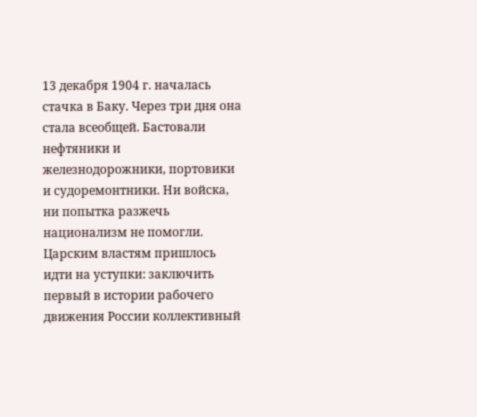13 декабря 1904 г. началась стачка в Баку. Через три дня она стала всеобщей. Бастовали нефтяники и железнодорожники, портовики и судоремонтники. Ни войска, ни попытка разжечь национализм не помогли. Царским властям пришлось идти на уступки: заключить первый в истории рабочего движения России коллективный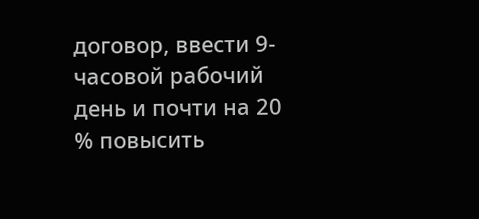договор, ввести 9-часовой рабочий день и почти на 20 % повысить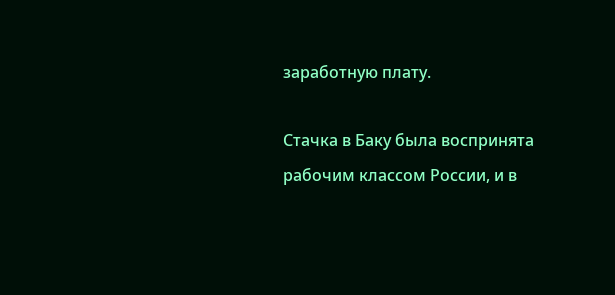заработную плату.

Стачка в Баку была воспринята рабочим классом России, и в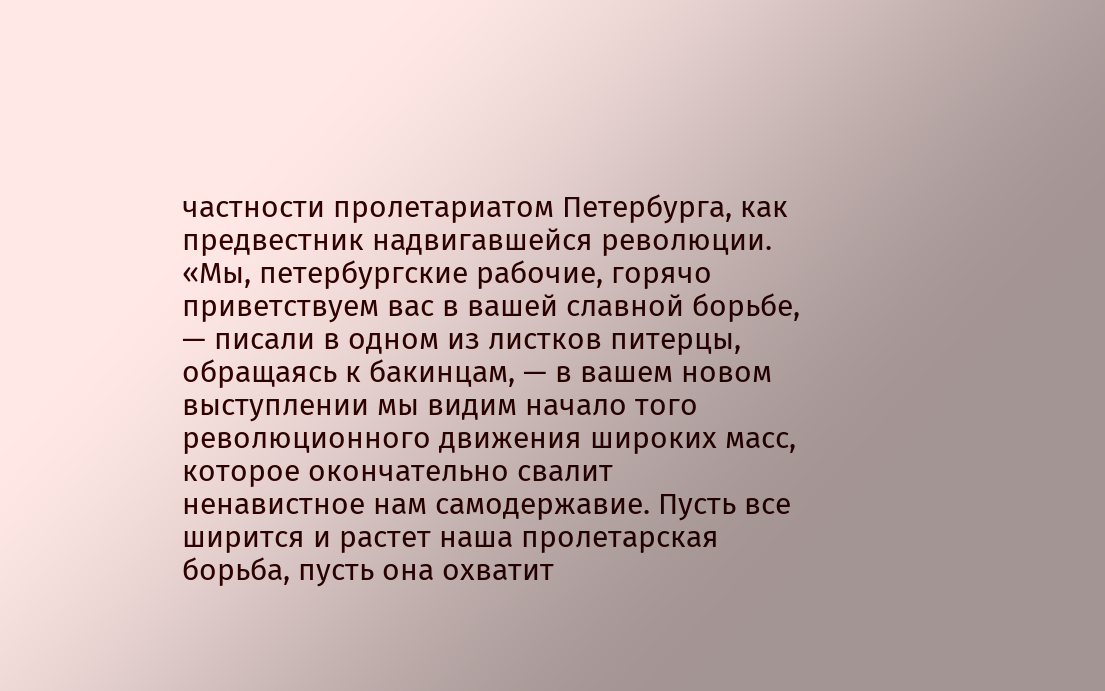частности пролетариатом Петербурга, как предвестник надвигавшейся революции. «Мы, петербургские рабочие, горячо приветствуем вас в вашей славной борьбе, — писали в одном из листков питерцы, обращаясь к бакинцам, — в вашем новом выступлении мы видим начало того революционного движения широких масс, которое окончательно свалит ненавистное нам самодержавие. Пусть все ширится и растет наша пролетарская борьба, пусть она охватит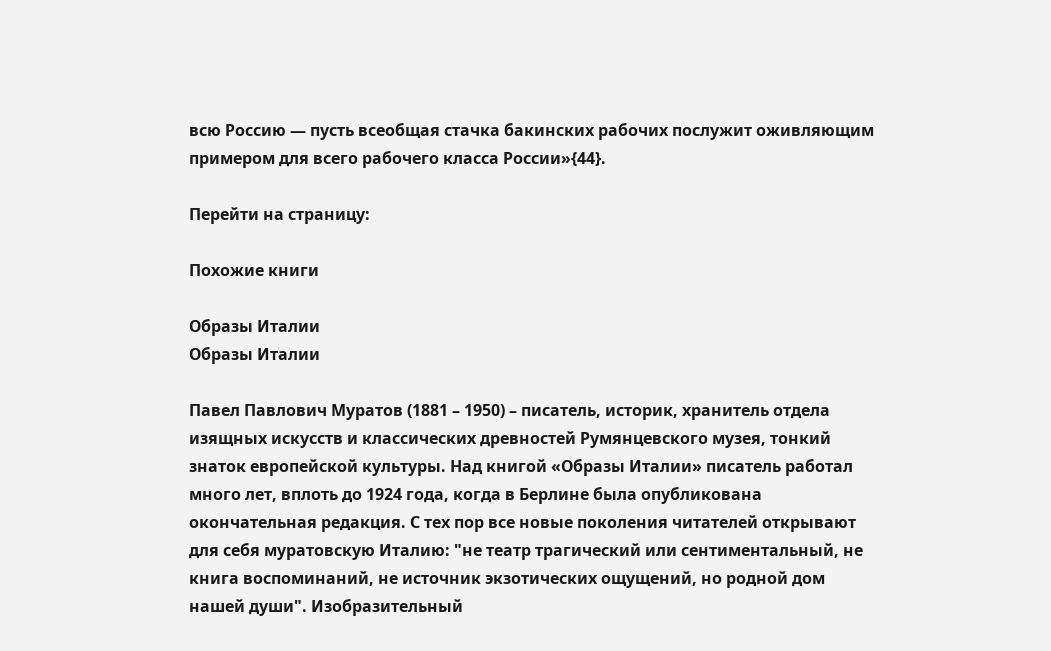всю Россию — пусть всеобщая стачка бакинских рабочих послужит оживляющим примером для всего рабочего класса России»{44}.

Перейти на страницу:

Похожие книги

Образы Италии
Образы Италии

Павел Павлович Муратов (1881 – 1950) – писатель, историк, хранитель отдела изящных искусств и классических древностей Румянцевского музея, тонкий знаток европейской культуры. Над книгой «Образы Италии» писатель работал много лет, вплоть до 1924 года, когда в Берлине была опубликована окончательная редакция. С тех пор все новые поколения читателей открывают для себя муратовскую Италию: "не театр трагический или сентиментальный, не книга воспоминаний, не источник экзотических ощущений, но родной дом нашей души". Изобразительный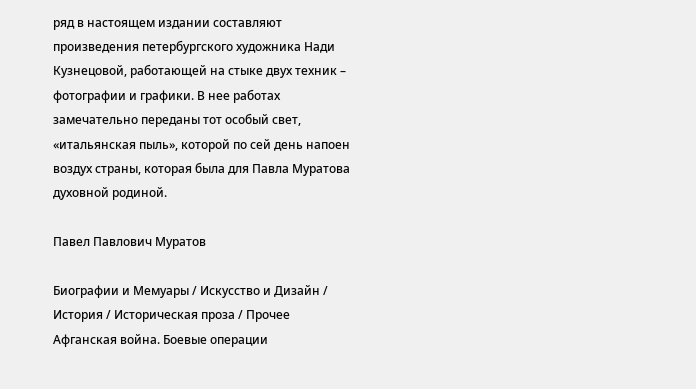ряд в настоящем издании составляют произведения петербургского художника Нади Кузнецовой, работающей на стыке двух техник – фотографии и графики. В нее работах замечательно переданы тот особый свет, «итальянская пыль», которой по сей день напоен воздух страны, которая была для Павла Муратова духовной родиной.

Павел Павлович Муратов

Биографии и Мемуары / Искусство и Дизайн / История / Историческая проза / Прочее
Афганская война. Боевые операции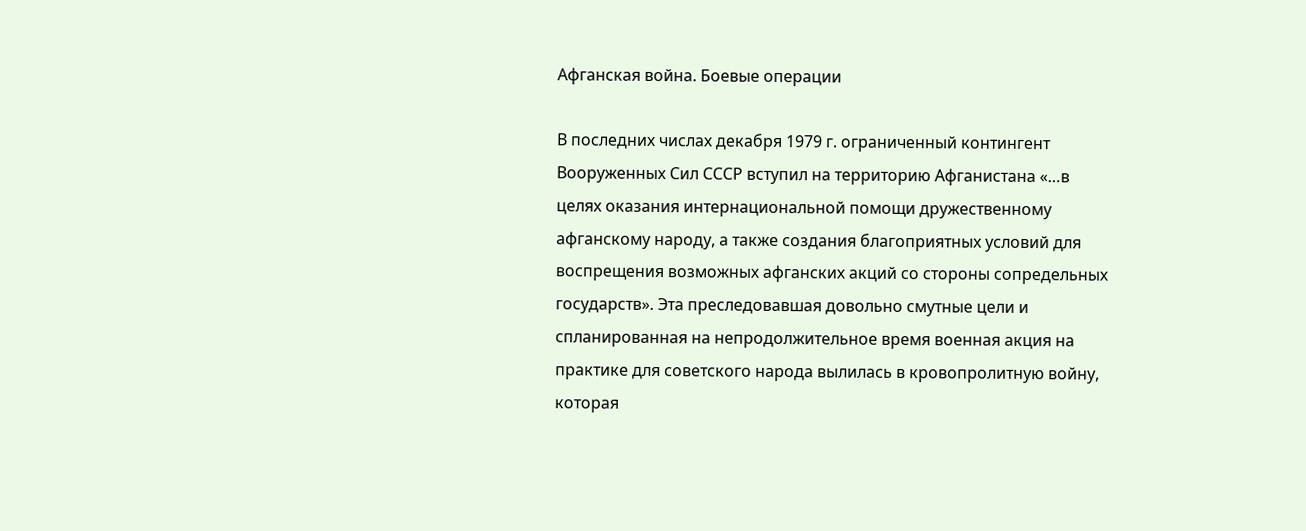Афганская война. Боевые операции

В последних числах декабря 1979 г. ограниченный контингент Вооруженных Сил СССР вступил на территорию Афганистана «…в целях оказания интернациональной помощи дружественному афганскому народу, а также создания благоприятных условий для воспрещения возможных афганских акций со стороны сопредельных государств». Эта преследовавшая довольно смутные цели и спланированная на непродолжительное время военная акция на практике для советского народа вылилась в кровопролитную войну, которая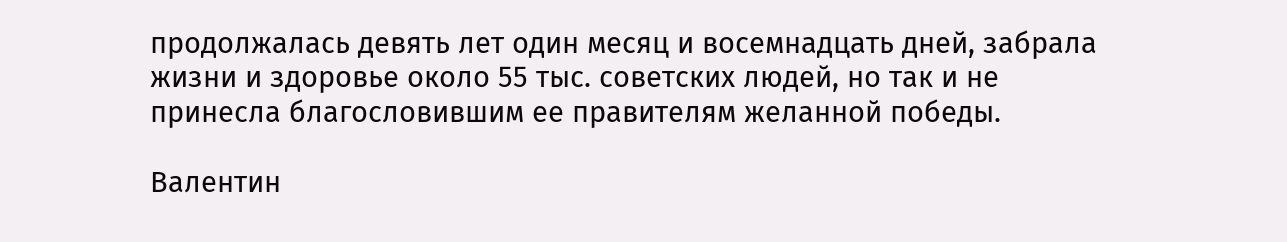продолжалась девять лет один месяц и восемнадцать дней, забрала жизни и здоровье около 55 тыс. советских людей, но так и не принесла благословившим ее правителям желанной победы.

Валентин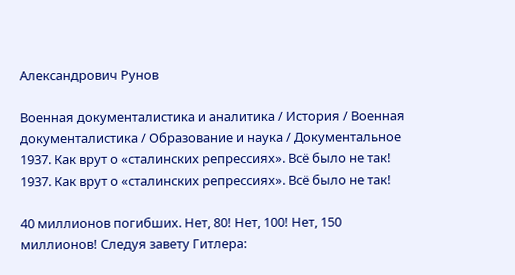Александрович Рунов

Военная документалистика и аналитика / История / Военная документалистика / Образование и наука / Документальное
1937. Как врут о «сталинских репрессиях». Всё было не так!
1937. Как врут о «сталинских репрессиях». Всё было не так!

40 миллионов погибших. Нет, 80! Нет, 100! Нет, 150 миллионов! Следуя завету Гитлера: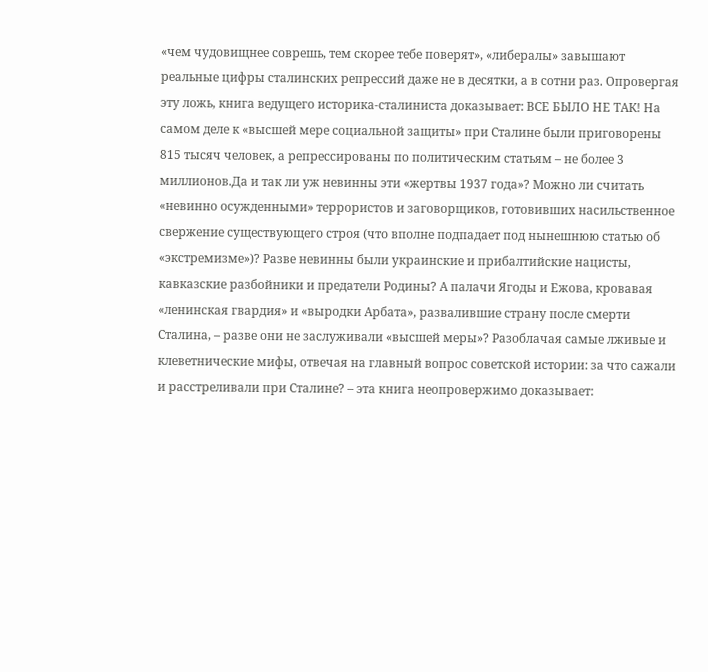«чем чудовищнее соврешь, тем скорее тебе поверят», «либералы» завышают реальные цифры сталинских репрессий даже не в десятки, а в сотни раз. Опровергая эту ложь, книга ведущего историка-сталиниста доказывает: ВСЕ БЫЛО НЕ ТАК! На самом деле к «высшей мере социальной защиты» при Сталине были приговорены 815 тысяч человек, а репрессированы по политическим статьям – не более 3 миллионов.Да и так ли уж невинны эти «жертвы 1937 года»? Можно ли считать «невинно осужденными» террористов и заговорщиков, готовивших насильственное свержение существующего строя (что вполне подпадает под нынешнюю статью об «экстремизме»)? Разве невинны были украинские и прибалтийские нацисты, кавказские разбойники и предатели Родины? А палачи Ягоды и Ежова, кровавая «ленинская гвардия» и «выродки Арбата», развалившие страну после смерти Сталина, – разве они не заслуживали «высшей меры»? Разоблачая самые лживые и клеветнические мифы, отвечая на главный вопрос советской истории: за что сажали и расстреливали при Сталине? – эта книга неопровержимо доказывает: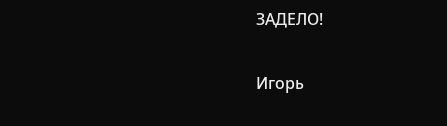ЗАДЕЛО!

Игорь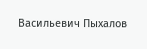Васильевич Пыхалов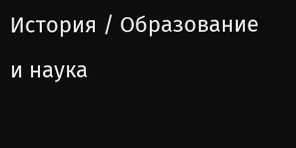История / Образование и наука